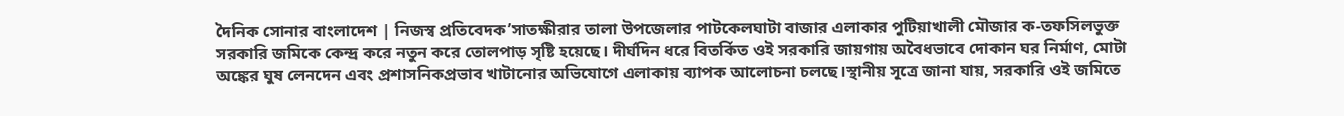দৈনিক সোনার বাংলাদেশ | নিজস্ব প্রতিবেদক’সাতক্ষীরার তালা উপজেলার পাটকেলঘাটা বাজার এলাকার পুটিয়াখালী মৌজার ক-তফসিলভুক্ত সরকারি জমিকে কেন্দ্র করে নতুন করে তোলপাড় সৃষ্টি হয়েছে। দীর্ঘদিন ধরে বিতর্কিত ওই সরকারি জায়গায় অবৈধভাবে দোকান ঘর নির্মাণ, মোটা অঙ্কের ঘুষ লেনদেন এবং প্রশাসনিকপ্রভাব খাটানোর অভিযোগে এলাকায় ব্যাপক আলোচনা চলছে।স্থানীয় সূত্রে জানা যায়, সরকারি ওই জমিতে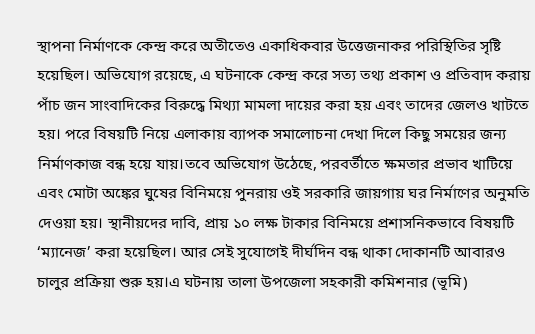স্থাপনা নির্মাণকে কেন্দ্র করে অতীতেও একাধিকবার উত্তেজনাকর পরিস্থিতির সৃষ্টি হয়েছিল। অভিযোগ রয়েছে, এ ঘটনাকে কেন্দ্র করে সত্য তথ্য প্রকাশ ও প্রতিবাদ করায় পাঁচ জন সাংবাদিকের বিরুদ্ধে মিথ্যা মামলা দায়ের করা হয় এবং তাদের জেলও খাটতে হয়। পরে বিষয়টি নিয়ে এলাকায় ব্যাপক সমালোচনা দেখা দিলে কিছু সময়ের জন্য নির্মাণকাজ বন্ধ হয়ে যায়।তবে অভিযোগ উঠেছে, পরবর্তীতে ক্ষমতার প্রভাব খাটিয়ে এবং মোটা অঙ্কের ঘুষের বিনিময়ে পুনরায় ওই সরকারি জায়গায় ঘর নির্মাণের অনুমতি দেওয়া হয়। স্থানীয়দের দাবি, প্রায় ১০ লক্ষ টাকার বিনিময়ে প্রশাসনিকভাবে বিষয়টি ‘ম্যানেজ’ করা হয়েছিল। আর সেই সুযোগেই দীর্ঘদিন বন্ধ থাকা দোকানটি আবারও চালুর প্রক্রিয়া শুরু হয়।এ ঘটনায় তালা উপজেলা সহকারী কমিশনার (ভূমি)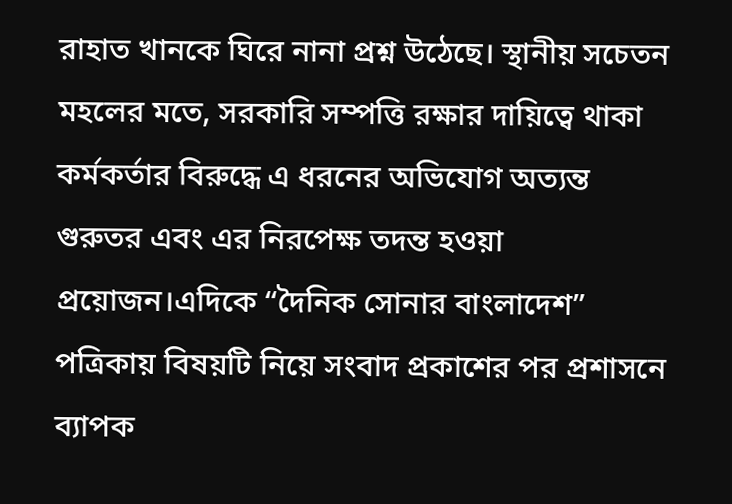রাহাত খানকে ঘিরে নানা প্রশ্ন উঠেছে। স্থানীয় সচেতন মহলের মতে, সরকারি সম্পত্তি রক্ষার দায়িত্বে থাকা কর্মকর্তার বিরুদ্ধে এ ধরনের অভিযোগ অত্যন্ত গুরুতর এবং এর নিরপেক্ষ তদন্ত হওয়া প্রয়োজন।এদিকে “দৈনিক সোনার বাংলাদেশ” পত্রিকায় বিষয়টি নিয়ে সংবাদ প্রকাশের পর প্রশাসনে ব্যাপক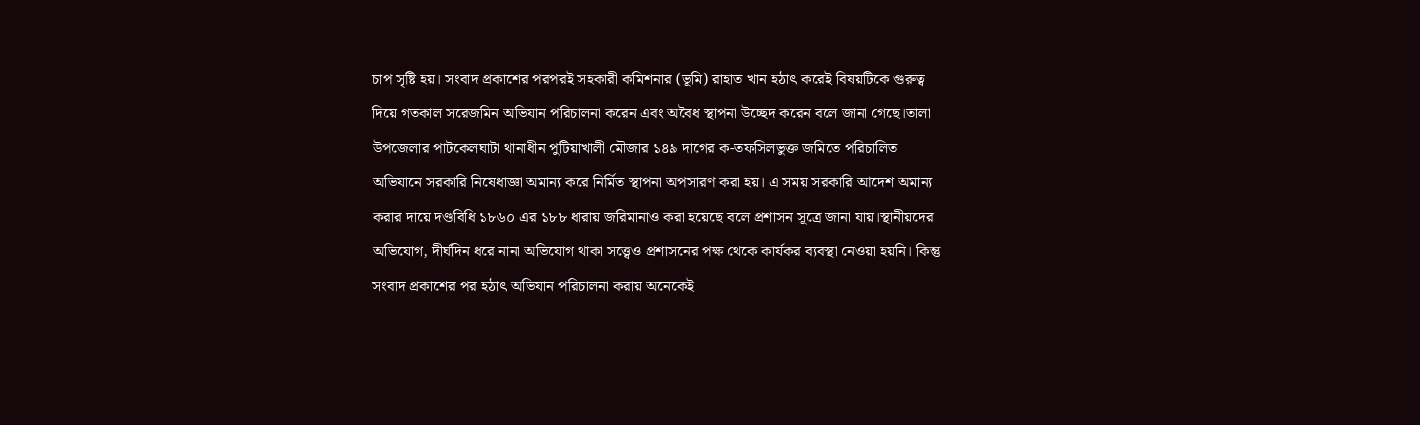চাপ সৃষ্টি হয়। সংবাদ প্রকাশের পরপরই সহকারী কমিশনার (ভূমি) রাহাত খান হঠাৎ করেই বিষয়টিকে গুরুত্ব দিয়ে গতকাল সরেজমিন অভিযান পরিচালনা করেন এবং অবৈধ স্থাপনা উচ্ছেদ করেন বলে জানা গেছে।তালা উপজেলার পাটকেলঘাটা থানাধীন পুটিয়াখালী মৌজার ১৪৯ দাগের ক-তফসিলভুক্ত জমিতে পরিচালিত অভিযানে সরকারি নিষেধাজ্ঞা অমান্য করে নির্মিত স্থাপনা অপসারণ করা হয়। এ সময় সরকারি আদেশ অমান্য করার দায়ে দণ্ডবিধি ১৮৬০ এর ১৮৮ ধারায় জরিমানাও করা হয়েছে বলে প্রশাসন সূত্রে জানা যায়।স্থানীয়দের অভিযোগ, দীর্ঘদিন ধরে নানা অভিযোগ থাকা সত্ত্বেও প্রশাসনের পক্ষ থেকে কার্যকর ব্যবস্থা নেওয়া হয়নি। কিন্তু সংবাদ প্রকাশের পর হঠাৎ অভিযান পরিচালনা করায় অনেকেই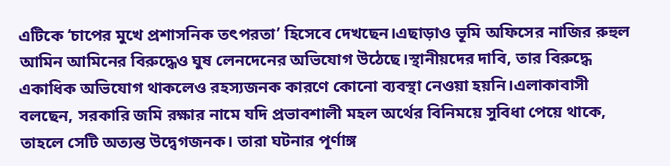এটিকে ‘চাপের মুখে প্রশাসনিক তৎপরতা’ হিসেবে দেখছেন।এছাড়াও ভূমি অফিসের নাজির রুহুল আমিন আমিনের বিরুদ্ধেও ঘুষ লেনদেনের অভিযোগ উঠেছে।স্থানীয়দের দাবি, তার বিরুদ্ধে একাধিক অভিযোগ থাকলেও রহস্যজনক কারণে কোনো ব্যবস্থা নেওয়া হয়নি।এলাকাবাসী বলছেন, সরকারি জমি রক্ষার নামে যদি প্রভাবশালী মহল অর্থের বিনিময়ে সুবিধা পেয়ে থাকে, তাহলে সেটি অত্যন্ত উদ্বেগজনক। তারা ঘটনার পূর্ণাঙ্গ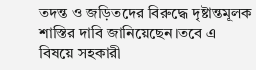তদন্ত ও জড়িতদের বিরুদ্ধে দৃষ্টান্তমূলক শাস্তির দাবি জানিয়েছেন।তবে এ বিষয়ে সহকারী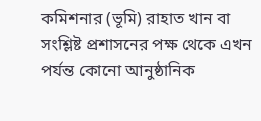কমিশনার (ভূমি) রাহাত খান বা সংশ্লিষ্ট প্রশাসনের পক্ষ থেকে এখন পর্যন্ত কোনো আনুষ্ঠানিক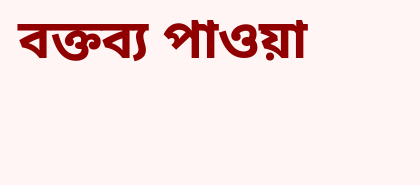বক্তব্য পাওয়া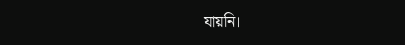যায়নি।